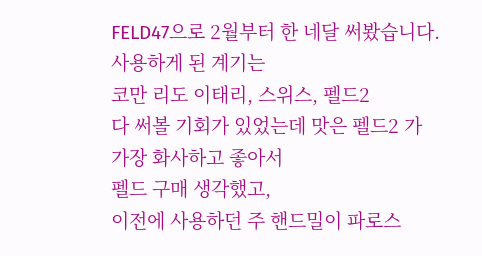FELD47으로 2월부터 한 네달 써봤습니다.
사용하게 된 계기는
코만 리도 이태리, 스위스, 펠드2
다 써볼 기회가 있었는데 맛은 펠드2 가 가장 화사하고 좋아서
펠드 구매 생각했고,
이전에 사용하던 주 핸드밀이 파로스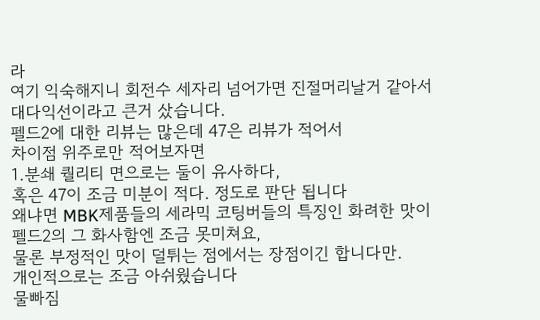라
여기 익숙해지니 회전수 세자리 넘어가면 진절머리날거 같아서
대다익선이라고 큰거 샀습니다.
펠드2에 대한 리뷰는 많은데 47은 리뷰가 적어서
차이점 위주로만 적어보자면
1.분쇄 퀄리티 면으로는 둘이 유사하다,
혹은 47이 조금 미분이 적다. 정도로 판단 됩니다
왜냐면 MBK제품들의 세라믹 코팅버들의 특징인 화려한 맛이
펠드2의 그 화사함엔 조금 못미쳐요,
물론 부정적인 맛이 덜튀는 점에서는 장점이긴 합니다만.
개인적으로는 조금 아쉬웠습니다
물빠짐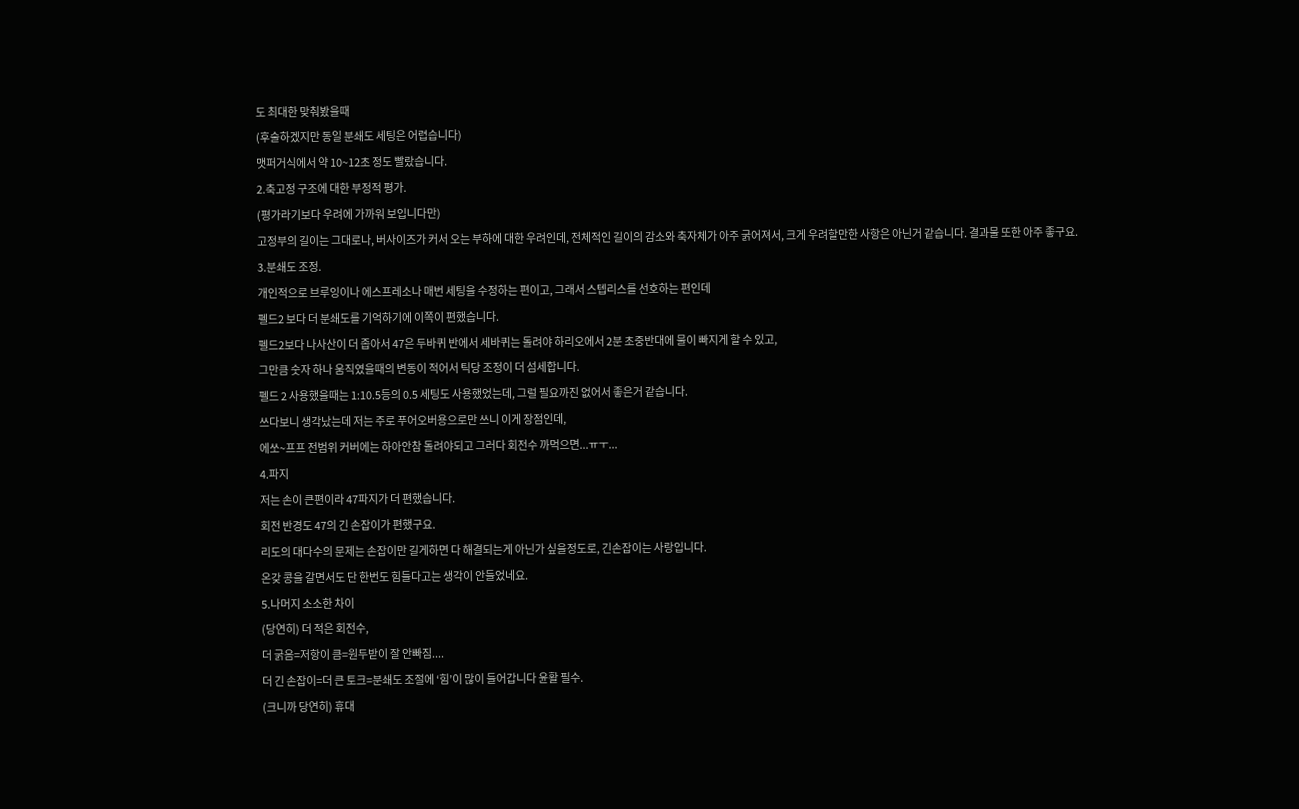도 최대한 맞춰봤을때
(후술하겠지만 동일 분쇄도 세팅은 어렵습니다)
맷퍼거식에서 약 10~12초 정도 빨랐습니다.
2.축고정 구조에 대한 부정적 평가.
(평가라기보다 우려에 가까워 보입니다만)
고정부의 길이는 그대로나, 버사이즈가 커서 오는 부하에 대한 우려인데, 전체적인 길이의 감소와 축자체가 아주 굵어져서, 크게 우려할만한 사항은 아닌거 같습니다. 결과물 또한 아주 좋구요.
3.분쇄도 조정.
개인적으로 브루잉이나 에스프레소나 매번 세팅을 수정하는 편이고, 그래서 스텝리스를 선호하는 편인데
펠드2 보다 더 분쇄도를 기억하기에 이쪽이 편했습니다.
펠드2보다 나사산이 더 좁아서 47은 두바퀴 반에서 세바퀴는 돌려야 하리오에서 2분 초중반대에 물이 빠지게 할 수 있고,
그만큼 숫자 하나 움직였을때의 변동이 적어서 틱당 조정이 더 섬세합니다.
펠드 2 사용했을때는 1:10.5등의 0.5 세팅도 사용했었는데, 그럴 필요까진 없어서 좋은거 같습니다.
쓰다보니 생각났는데 저는 주로 푸어오버용으로만 쓰니 이게 장점인데,
에쏘~프프 전범위 커버에는 하아안참 돌려야되고 그러다 회전수 까먹으면...ㅠㅜ...
4.파지
저는 손이 큰편이라 47파지가 더 편했습니다.
회전 반경도 47의 긴 손잡이가 편했구요.
리도의 대다수의 문제는 손잡이만 길게하면 다 해결되는게 아닌가 싶을정도로, 긴손잡이는 사랑입니다.
온갖 콩을 갈면서도 단 한번도 힘들다고는 생각이 안들었네요.
5.나머지 소소한 차이
(당연히) 더 적은 회전수,
더 굵음=저항이 큼=원두받이 잘 안빠짐....
더 긴 손잡이=더 큰 토크=분쇄도 조절에 ‘힘’이 많이 들어갑니다 윤활 필수.
(크니까 당연히) 휴대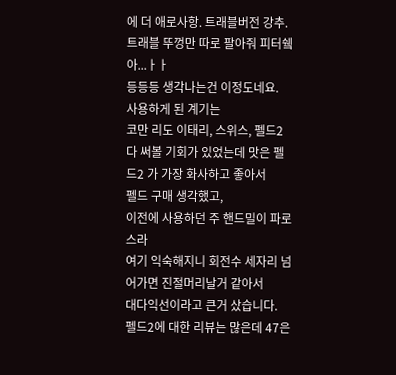에 더 애로사항. 트래블버전 강추. 트래블 뚜껑만 따로 팔아줘 피터쉨아...ㅏㅏ
등등등 생각나는건 이정도네요.
사용하게 된 계기는
코만 리도 이태리, 스위스, 펠드2
다 써볼 기회가 있었는데 맛은 펠드2 가 가장 화사하고 좋아서
펠드 구매 생각했고,
이전에 사용하던 주 핸드밀이 파로스라
여기 익숙해지니 회전수 세자리 넘어가면 진절머리날거 같아서
대다익선이라고 큰거 샀습니다.
펠드2에 대한 리뷰는 많은데 47은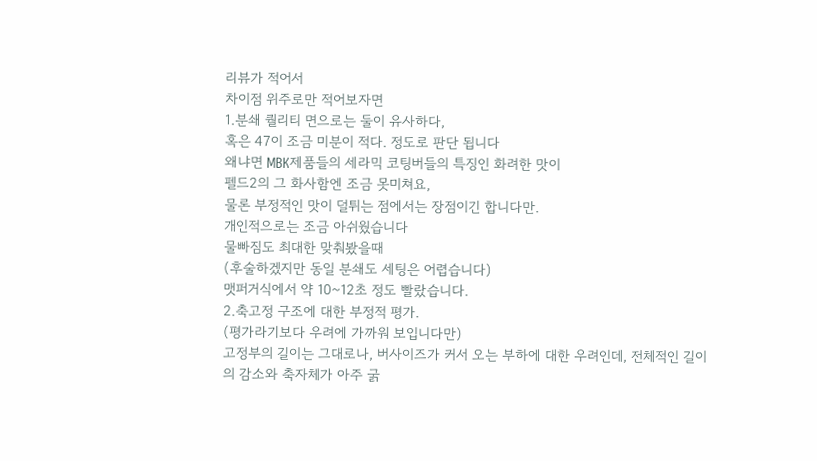리뷰가 적어서
차이점 위주로만 적어보자면
1.분쇄 퀄리티 면으로는 둘이 유사하다,
혹은 47이 조금 미분이 적다. 정도로 판단 됩니다
왜냐면 MBK제품들의 세라믹 코팅버들의 특징인 화려한 맛이
펠드2의 그 화사함엔 조금 못미쳐요,
물론 부정적인 맛이 덜튀는 점에서는 장점이긴 합니다만.
개인적으로는 조금 아쉬웠습니다
물빠짐도 최대한 맞춰봤을때
(후술하겠지만 동일 분쇄도 세팅은 어렵습니다)
맷퍼거식에서 약 10~12초 정도 빨랐습니다.
2.축고정 구조에 대한 부정적 평가.
(평가라기보다 우려에 가까워 보입니다만)
고정부의 길이는 그대로나, 버사이즈가 커서 오는 부하에 대한 우려인데, 전체적인 길이의 감소와 축자체가 아주 굵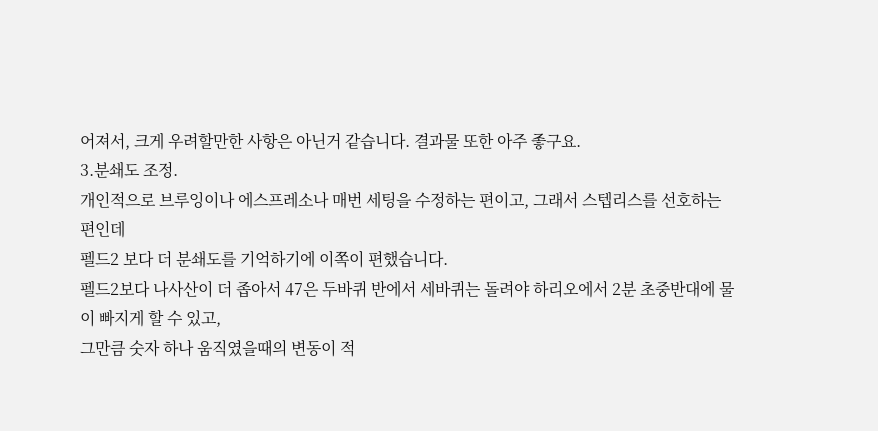어져서, 크게 우려할만한 사항은 아닌거 같습니다. 결과물 또한 아주 좋구요.
3.분쇄도 조정.
개인적으로 브루잉이나 에스프레소나 매번 세팅을 수정하는 편이고, 그래서 스텝리스를 선호하는 편인데
펠드2 보다 더 분쇄도를 기억하기에 이쪽이 편했습니다.
펠드2보다 나사산이 더 좁아서 47은 두바퀴 반에서 세바퀴는 돌려야 하리오에서 2분 초중반대에 물이 빠지게 할 수 있고,
그만큼 숫자 하나 움직였을때의 변동이 적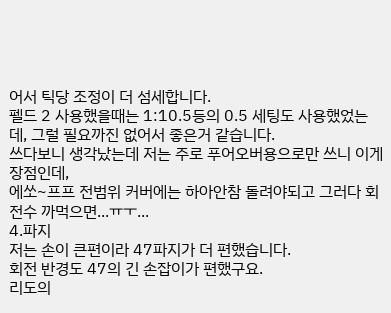어서 틱당 조정이 더 섬세합니다.
펠드 2 사용했을때는 1:10.5등의 0.5 세팅도 사용했었는데, 그럴 필요까진 없어서 좋은거 같습니다.
쓰다보니 생각났는데 저는 주로 푸어오버용으로만 쓰니 이게 장점인데,
에쏘~프프 전범위 커버에는 하아안참 돌려야되고 그러다 회전수 까먹으면...ㅠㅜ...
4.파지
저는 손이 큰편이라 47파지가 더 편했습니다.
회전 반경도 47의 긴 손잡이가 편했구요.
리도의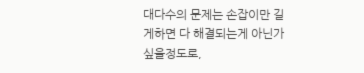대다수의 문제는 손잡이만 길게하면 다 해결되는게 아닌가 싶을정도로,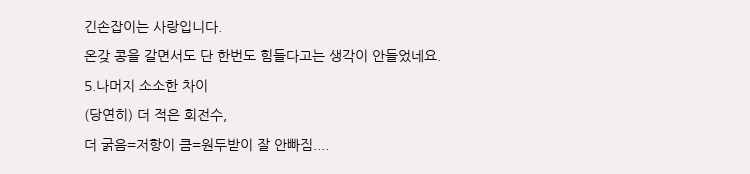긴손잡이는 사랑입니다.
온갖 콩을 갈면서도 단 한번도 힘들다고는 생각이 안들었네요.
5.나머지 소소한 차이
(당연히) 더 적은 회전수,
더 굵음=저항이 큼=원두받이 잘 안빠짐....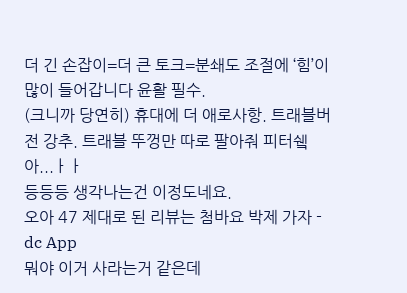더 긴 손잡이=더 큰 토크=분쇄도 조절에 ‘힘’이 많이 들어갑니다 윤활 필수.
(크니까 당연히) 휴대에 더 애로사항. 트래블버전 강추. 트래블 뚜껑만 따로 팔아줘 피터쉨아...ㅏㅏ
등등등 생각나는건 이정도네요.
오아 47 제대로 된 리뷰는 첨바요 박제 가자 - dc App
뭐야 이거 사라는거 같은데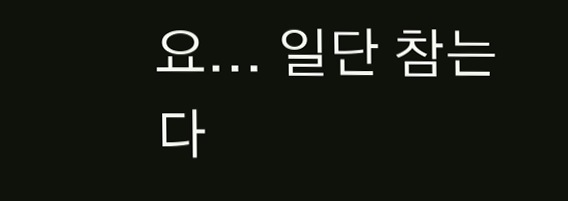요... 일단 참는다